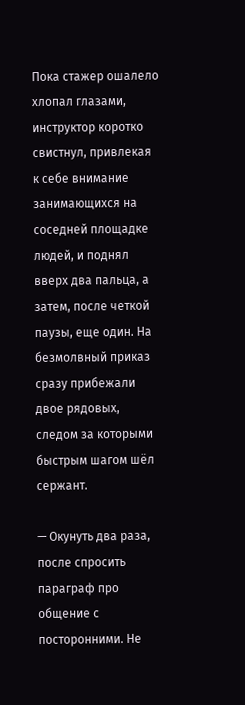Пока стажер ошалело хлопал глазами, инструктор коротко свистнул, привлекая к себе внимание занимающихся на соседней площадке людей, и поднял вверх два пальца, а затем, после четкой паузы, еще один. На безмолвный приказ сразу прибежали двое рядовых, следом за которыми быстрым шагом шёл сержант.

— Окунуть два раза, после спросить параграф про общение с посторонними. Не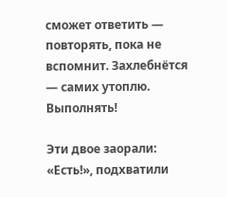сможет ответить — повторять, пока не вспомнит. Захлебнётся — самих утоплю. Выполнять!

Эти двое заорали: «Есть!», подхватили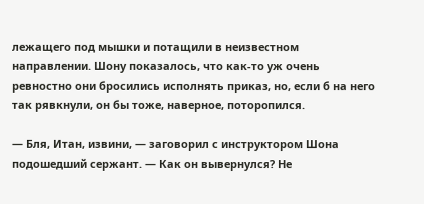лежащего под мышки и потащили в неизвестном направлении. Шону показалось, что как-то уж очень ревностно они бросились исполнять приказ, но, если б на него так рявкнули, он бы тоже, наверное, поторопился.

— Бля, Итан, извини, — заговорил с инструктором Шона подошедший сержант. — Как он вывернулся? Не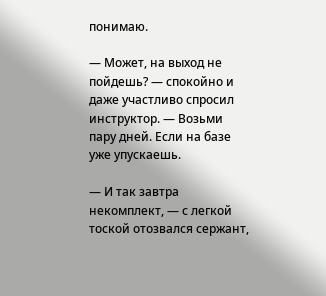понимаю.

— Может, на выход не пойдешь? — спокойно и даже участливо спросил инструктор. — Возьми пару дней. Если на базе уже упускаешь.

— И так завтра некомплект, — с легкой тоской отозвался сержант,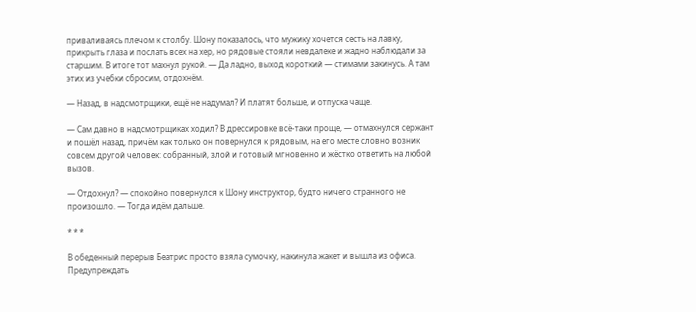приваливаясь плечом к столбу. Шону показалось, что мужику хочется сесть на лавку, прикрыть глаза и послать всех на хер, но рядовые стояли невдалеке и жадно наблюдали за старшим. В итоге тот махнул рукой. — Да ладно, выход короткий — стимами закинусь. А там этих из учебки сбросим, отдохнём.

— Назад, в надсмотрщики, ещё не надумал? И платят больше, и отпуска чаще.

— Сам давно в надсмотрщиках ходил? В дрессировке всё-таки проще, — отмахнулся сержант и пошёл назад, причём как только он повернулся к рядовым, на его месте словно возник совсем другой человек: собранный, злой и готовый мгновенно и жёстко ответить на любой вызов.

— Отдохнул? — спокойно повернулся к Шону инструктор, будто ничего странного не произошло. — Тогда идём дальше.

* * *

В обеденный перерыв Беатрис просто взяла сумочку, накинула жакет и вышла из офиса. Предупреждать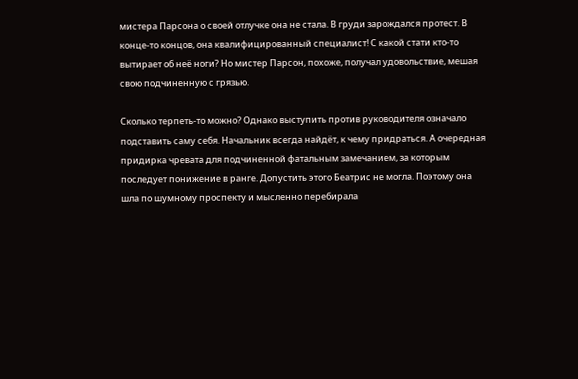мистера Парсона о своей отлучке она не стала. В груди зарождался протест. В конце-то концов, она квалифицированный специалист! С какой стати кто-то вытирает об неё ноги? Но мистер Парсон, похоже, получал удовольствие, мешая свою подчиненную с грязью.

Сколько терпеть-то можно? Однако выступить против руководителя означало подставить саму себя. Начальник всегда найдёт, к чему придраться. А очередная придирка чревата для подчиненной фатальным замечанием, за которым последует понижение в ранге. Допустить этого Беатрис не могла. Поэтому она шла по шумному проспекту и мысленно перебирала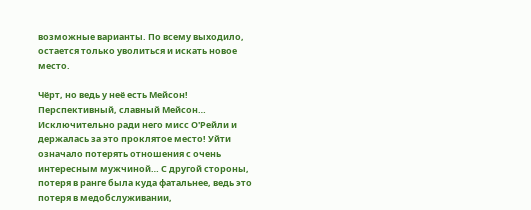возможные варианты. По всему выходило, остается только уволиться и искать новое место.

Чёрт, но ведь у неё есть Мейсон! Перспективный, славный Мейсон… Исключительно ради него мисс О'Рейли и держалась за это проклятое место! Уйти означало потерять отношения с очень интересным мужчиной… С другой стороны, потеря в ранге была куда фатальнее, ведь это потеря в медобслуживании,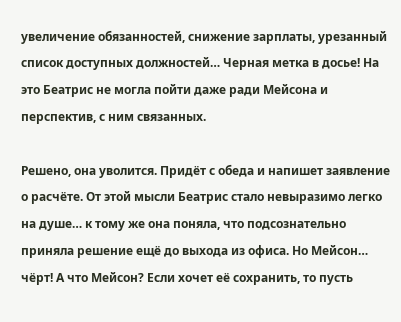увеличение обязанностей, снижение зарплаты, урезанный список доступных должностей… Черная метка в досье! На это Беатрис не могла пойти даже ради Мейсона и перспектив, с ним связанных.

Решено, она уволится. Придёт с обеда и напишет заявление о расчёте. От этой мысли Беатрис стало невыразимо легко на душе… к тому же она поняла, что подсознательно приняла решение ещё до выхода из офиса. Но Мейсон… чёрт! А что Мейсон? Если хочет её сохранить, то пусть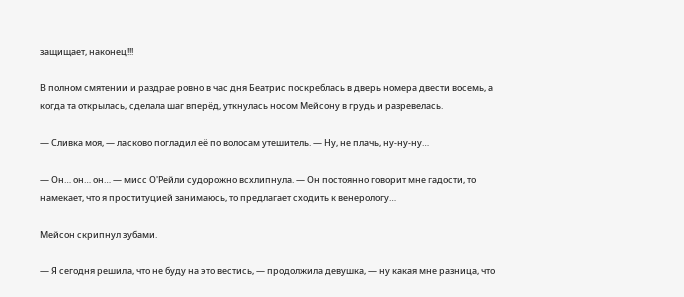защищает, наконец!!!

В полном смятении и раздрае ровно в час дня Беатрис поскреблась в дверь номера двести восемь, а когда та открылась, сделала шаг вперёд, уткнулась носом Мейсону в грудь и разревелась.

— Сливка моя, — ласково погладил её по волосам утешитель. — Ну, не плачь, ну-ну-ну…

— Он… он… он… — мисс О'Рейли судорожно всхлипнула. — Он постоянно говорит мне гадости, то намекает, что я проституцией занимаюсь, то предлагает сходить к венерологу…

Мейсон скрипнул зубами.

— Я сегодня решила, что не буду на это вестись, — продолжила девушка, — ну какая мне разница, что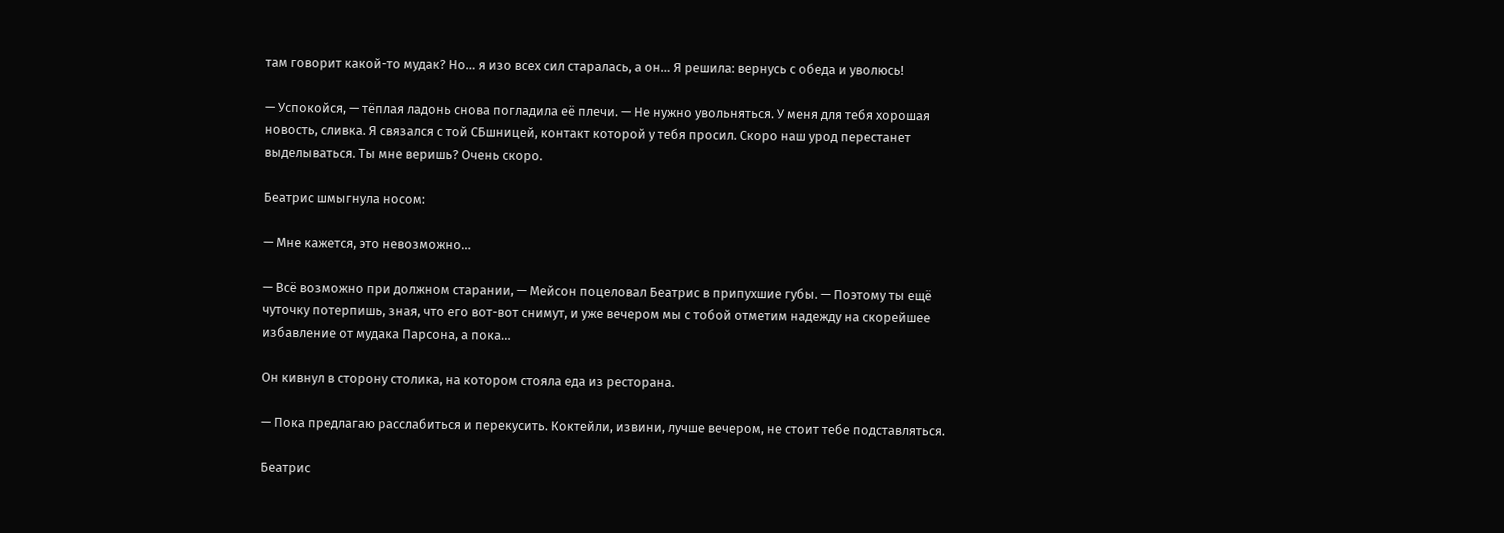там говорит какой-то мудак? Но… я изо всех сил старалась, а он… Я решила: вернусь с обеда и уволюсь!

— Успокойся, — тёплая ладонь снова погладила её плечи. — Не нужно увольняться. У меня для тебя хорошая новость, сливка. Я связался с той СБшницей, контакт которой у тебя просил. Скоро наш урод перестанет выделываться. Ты мне веришь? Очень скоро.

Беатрис шмыгнула носом:

— Мне кажется, это невозможно…

— Всё возможно при должном старании, — Мейсон поцеловал Беатрис в припухшие губы. — Поэтому ты ещё чуточку потерпишь, зная, что его вот-вот снимут, и уже вечером мы с тобой отметим надежду на скорейшее избавление от мудака Парсона, а пока…

Он кивнул в сторону столика, на котором стояла еда из ресторана.

— Пока предлагаю расслабиться и перекусить. Коктейли, извини, лучше вечером, не стоит тебе подставляться.

Беатрис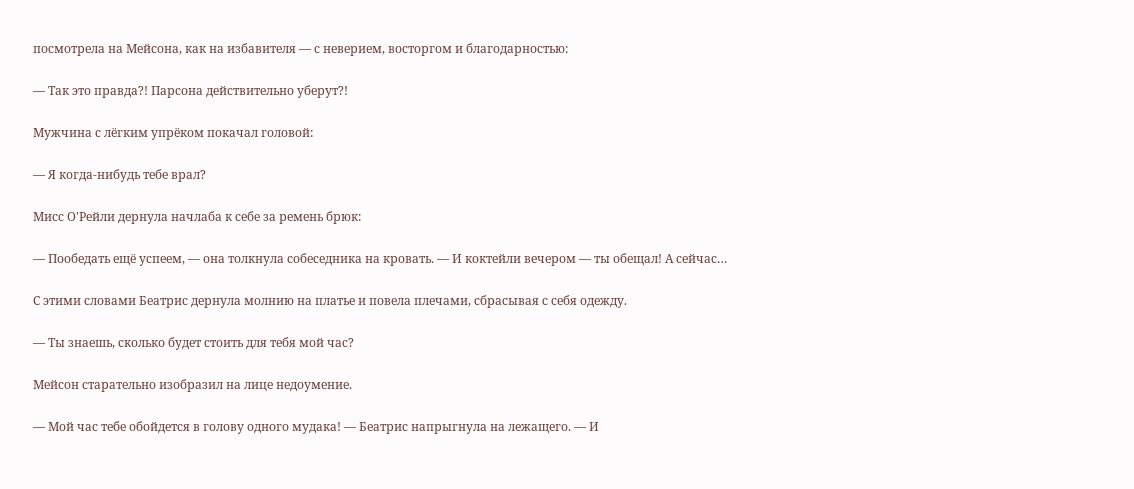посмотрела на Мейсона, как на избавителя — с неверием, восторгом и благодарностью:

— Так это правда?! Парсона действительно уберут?!

Мужчина с лёгким упрёком покачал головой:

— Я когда-нибудь тебе врал?

Мисс О'Рейли дернула начлаба к себе за ремень брюк:

— Пообедать ещё успеем, — она толкнула собеседника на кровать. — И коктейли вечером — ты обещал! А сейчас…

С этими словами Беатрис дернула молнию на платье и повела плечами, сбрасывая с себя одежду.

— Ты знаешь, сколько будет стоить для тебя мой час?

Мейсон старательно изобразил на лице недоумение.

— Мой час тебе обойдется в голову одного мудака! — Беатрис напрыгнула на лежащего. — И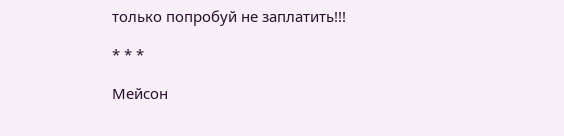только попробуй не заплатить!!!

* * *

Мейсон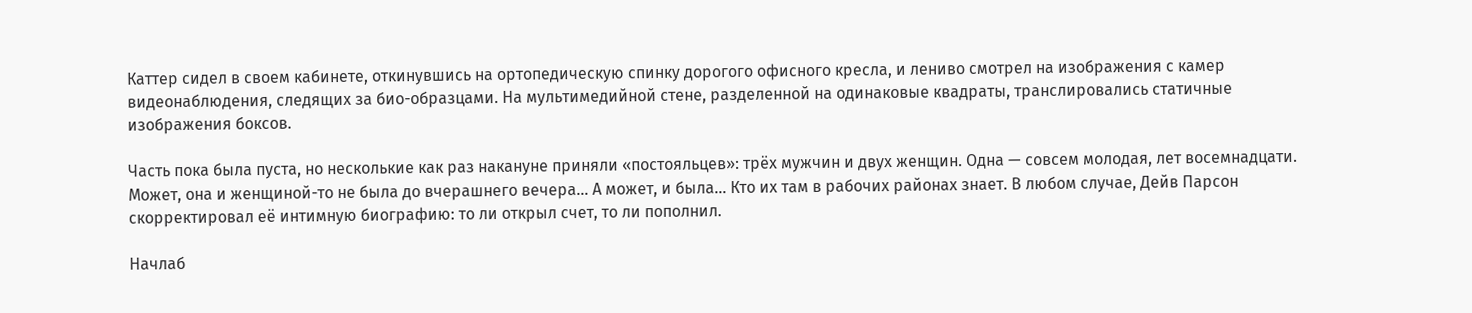Каттер сидел в своем кабинете, откинувшись на ортопедическую спинку дорогого офисного кресла, и лениво смотрел на изображения с камер видеонаблюдения, следящих за био-образцами. На мультимедийной стене, разделенной на одинаковые квадраты, транслировались статичные изображения боксов.

Часть пока была пуста, но несколькие как раз накануне приняли «постояльцев»: трёх мужчин и двух женщин. Одна — совсем молодая, лет восемнадцати. Может, она и женщиной-то не была до вчерашнего вечера… А может, и была… Кто их там в рабочих районах знает. В любом случае, Дейв Парсон скорректировал её интимную биографию: то ли открыл счет, то ли пополнил.

Начлаб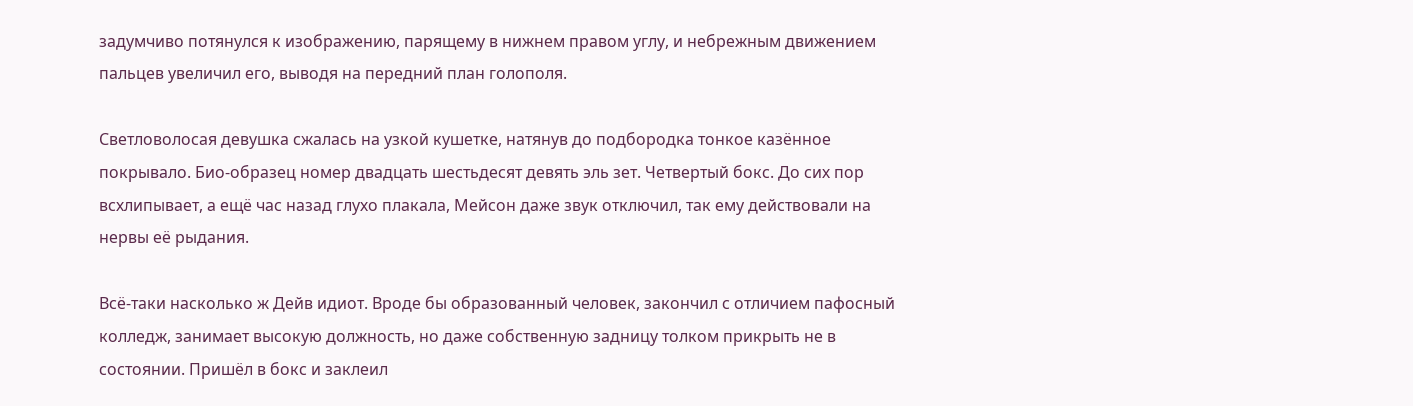задумчиво потянулся к изображению, парящему в нижнем правом углу, и небрежным движением пальцев увеличил его, выводя на передний план голополя.

Светловолосая девушка сжалась на узкой кушетке, натянув до подбородка тонкое казённое покрывало. Био-образец номер двадцать шестьдесят девять эль зет. Четвертый бокс. До сих пор всхлипывает, а ещё час назад глухо плакала, Мейсон даже звук отключил, так ему действовали на нервы её рыдания.

Всё-таки насколько ж Дейв идиот. Вроде бы образованный человек, закончил с отличием пафосный колледж, занимает высокую должность, но даже собственную задницу толком прикрыть не в состоянии. Пришёл в бокс и заклеил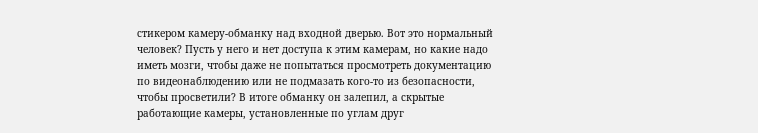стикером камеру-обманку над входной дверью. Вот это нормальный человек? Пусть у него и нет доступа к этим камерам, но какие надо иметь мозги, чтобы даже не попытаться просмотреть документацию по видеонаблюдению или не подмазать кого-то из безопасности, чтобы просветили? В итоге обманку он залепил, а скрытые работающие камеры, установленные по углам друг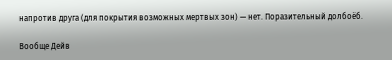напротив друга (для покрытия возможных мертвых зон) — нет. Поразительный долбоёб.

Вообще Дейв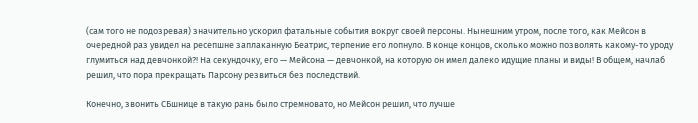(сам того не подозревая) значительно ускорил фатальные события вокруг своей персоны. Нынешним утром, после того, как Мейсон в очередной раз увидел на ресепшне заплаканную Беатрис, терпение его лопнуло. В конце концов, сколько можно позволять какому-то уроду глумиться над девчонкой?! На секундочку, его — Мейсона — девчонкой, на которую он имел далеко идущие планы и виды! В общем, начлаб решил, что пора прекращать Парсону резвиться без последствий.

Конечно, звонить СБшнице в такую рань было стремновато, но Мейсон решил, что лучше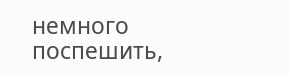немного поспешить,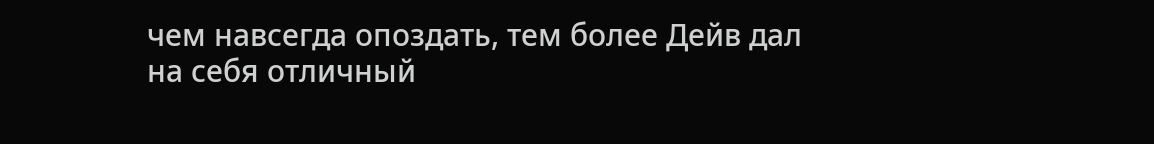чем навсегда опоздать, тем более Дейв дал на себя отличный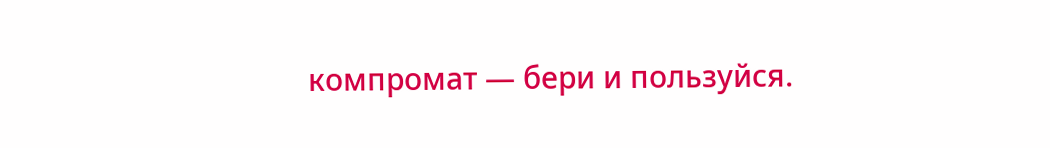компромат — бери и пользуйся.